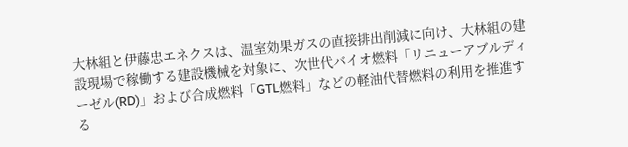大林組と伊藤忠エネクスは、温室効果ガスの直接排出削減に向け、大林組の建設現場で稼働する建設機械を対象に、次世代バイオ燃料「リニューアブルディーゼル(RD)」および合成燃料「GTL燃料」などの軽油代替燃料の利用を推進する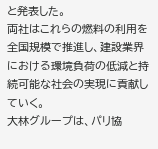と発表した。
両社はこれらの燃料の利用を全国規模で推進し、建設業界における環境負荷の低減と持続可能な社会の実現に貢献していく。
大林グループは、パリ協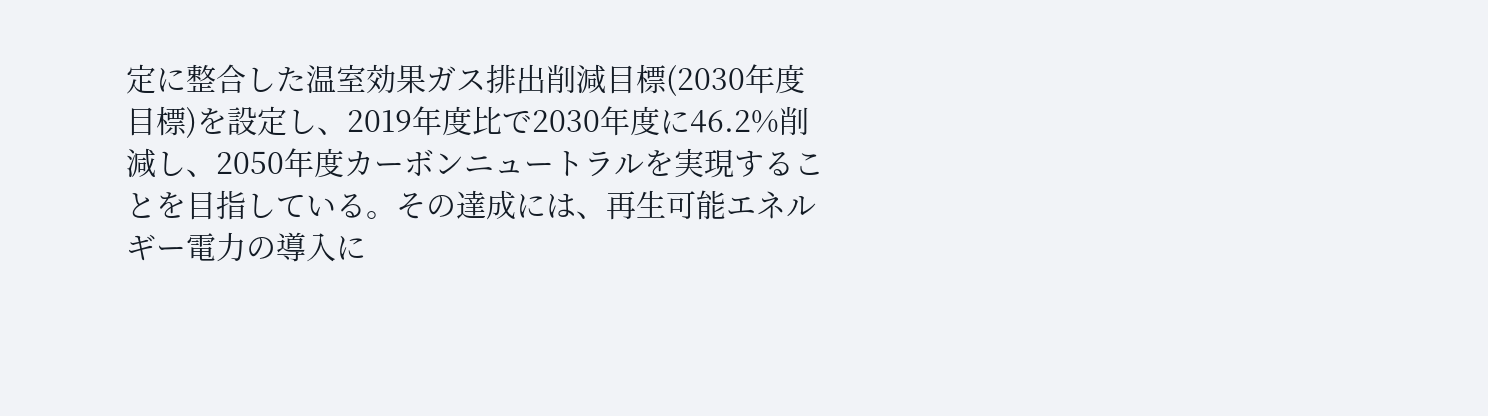定に整合した温室効果ガス排出削減目標(2030年度目標)を設定し、2019年度比で2030年度に46.2%削減し、2050年度カーボンニュートラルを実現することを目指している。その達成には、再生可能エネルギー電力の導入に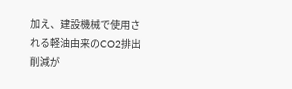加え、建設機械で使用される軽油由来のCO2排出削減が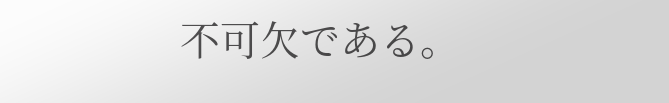不可欠である。